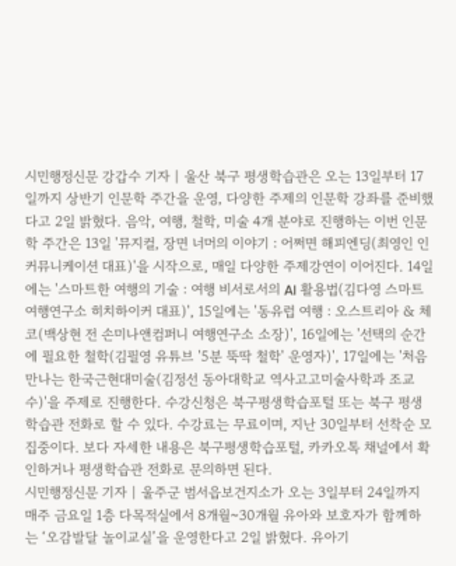시민행정신문 강갑수 기자 | 울산 북구 평생학습관은 오는 13일부터 17일까지 상반기 인문학 주간을 운영, 다양한 주제의 인문학 강좌를 준비했다고 2일 밝혔다. 음악, 여행, 철학, 미술 4개 분야로 진행하는 이번 인문학 주간은 13일 '뮤지컬, 장면 너머의 이야기 : 어쩌면 해피엔딩(최영인 인커뮤니케이션 대표)'을 시작으로, 매일 다양한 주제강연이 이어진다. 14일에는 '스마트한 여행의 기술 : 여행 비서로서의 AI 활용법(김다영 스마트 여행연구소 히치하이커 대표)', 15일에는 '동유럽 여행 : 오스트리아 & 체코(백상현 전 손미나앤컴퍼니 여행연구소 소장)', 16일에는 '선택의 순간에 필요한 철학(김필영 유튜브 '5분 뚝딱 철학' 운영자)', 17일에는 '처음 만나는 한국근현대미술(김정선 동아대학교 역사고고미술사학과 조교수)'을 주제로 진행한다. 수강신청은 북구평생학습포털 또는 북구 평생학습관 전화로 할 수 있다. 수강료는 무료이며, 지난 30일부터 선착순 모집중이다. 보다 자세한 내용은 북구평생학습포털, 카카오톡 채널에서 확인하거나 평생학습관 전화로 문의하면 된다.
시민행정신문 기자 | 울주군 범서읍보건지소가 오는 3일부터 24일까지 매주 금요일 1층 다목적실에서 8개월~30개월 유아와 보호자가 함께하는 ‘오감발달 놀이교실’을 운영한다고 2일 밝혔다. 유아기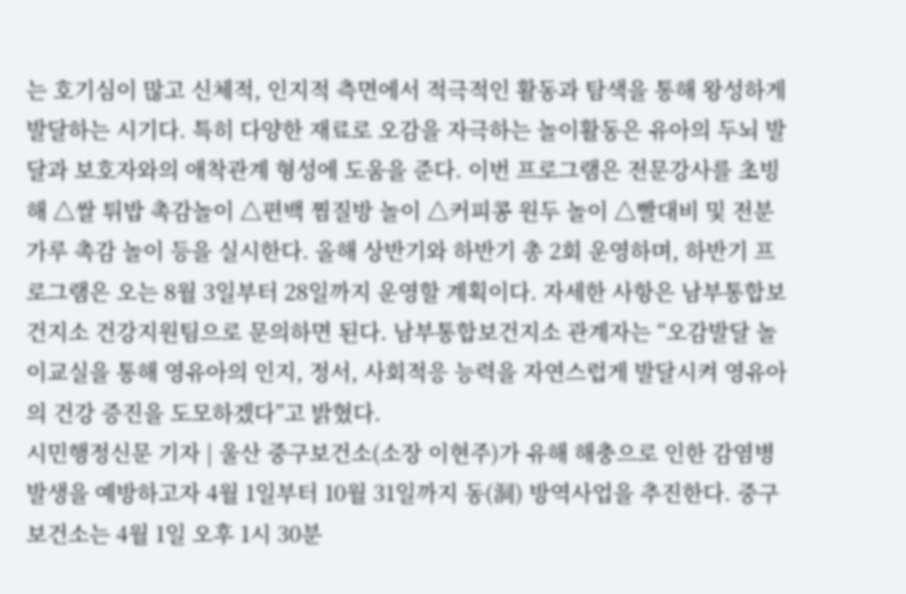는 호기심이 많고 신체적, 인지적 측면에서 적극적인 활동과 탐색을 통해 왕성하게 발달하는 시기다. 특히 다양한 재료로 오감을 자극하는 놀이활동은 유아의 두뇌 발달과 보호자와의 애착관계 형성에 도움을 준다. 이번 프로그램은 전문강사를 초빙해 △쌀 튀밥 촉감놀이 △편백 찜질방 놀이 △커피콩 원두 놀이 △빨대비 및 전분가루 촉감 놀이 등을 실시한다. 올해 상반기와 하반기 총 2회 운영하며, 하반기 프로그램은 오는 8월 3일부터 28일까지 운영할 계획이다. 자세한 사항은 남부통합보건지소 건강지원팀으로 문의하면 된다. 남부통합보건지소 관계자는 “오감발달 놀이교실을 통해 영유아의 인지, 정서, 사회적응 능력을 자연스럽게 발달시켜 영유아의 건강 증진을 도모하겠다”고 밝혔다.
시민행정신문 기자 | 울산 중구보건소(소장 이현주)가 유해 해충으로 인한 감염병 발생을 예방하고자 4월 1일부터 10월 31일까지 동(洞) 방역사업을 추진한다. 중구보건소는 4월 1일 오후 1시 30분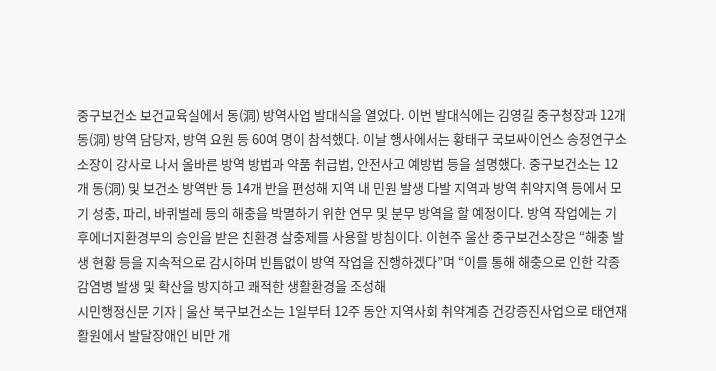중구보건소 보건교육실에서 동(洞) 방역사업 발대식을 열었다. 이번 발대식에는 김영길 중구청장과 12개 동(洞) 방역 담당자, 방역 요원 등 60여 명이 참석했다. 이날 행사에서는 황태구 국보싸이언스 송정연구소 소장이 강사로 나서 올바른 방역 방법과 약품 취급법, 안전사고 예방법 등을 설명했다. 중구보건소는 12개 동(洞) 및 보건소 방역반 등 14개 반을 편성해 지역 내 민원 발생 다발 지역과 방역 취약지역 등에서 모기 성충, 파리, 바퀴벌레 등의 해충을 박멸하기 위한 연무 및 분무 방역을 할 예정이다. 방역 작업에는 기후에너지환경부의 승인을 받은 친환경 살충제를 사용할 방침이다. 이현주 울산 중구보건소장은 “해충 발생 현황 등을 지속적으로 감시하며 빈틈없이 방역 작업을 진행하겠다”며 “이를 통해 해충으로 인한 각종 감염병 발생 및 확산을 방지하고 쾌적한 생활환경을 조성해
시민행정신문 기자 | 울산 북구보건소는 1일부터 12주 동안 지역사회 취약계층 건강증진사업으로 태연재활원에서 발달장애인 비만 개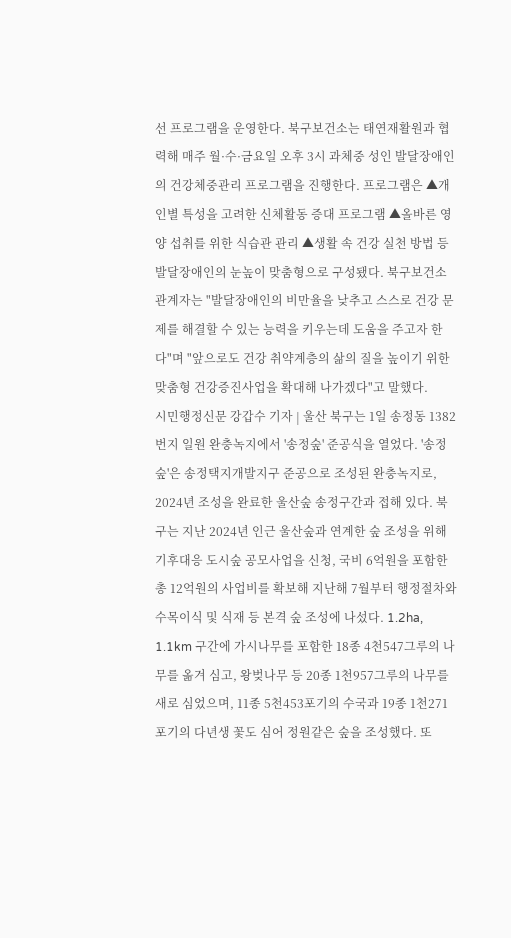선 프로그램을 운영한다. 북구보건소는 태연재활원과 협력해 매주 월·수·금요일 오후 3시 과체중 성인 발달장애인의 건강체중관리 프로그램을 진행한다. 프로그램은 ▲개인별 특성을 고려한 신체활동 증대 프로그램 ▲올바른 영양 섭취를 위한 식습관 관리 ▲생활 속 건강 실천 방법 등 발달장애인의 눈높이 맞춤형으로 구성됐다. 북구보건소 관계자는 "발달장애인의 비만율을 낮추고 스스로 건강 문제를 해결할 수 있는 능력을 키우는데 도움을 주고자 한다"며 "앞으로도 건강 취약계층의 삶의 질을 높이기 위한 맞춤형 건강증진사업을 확대해 나가겠다"고 말했다.
시민행정신문 강갑수 기자 | 울산 북구는 1일 송정동 1382번지 일원 완충녹지에서 '송정숲' 준공식을 열었다. '송정숲'은 송정택지개발지구 준공으로 조성된 완충녹지로, 2024년 조성을 완료한 울산숲 송정구간과 접해 있다. 북구는 지난 2024년 인근 울산숲과 연계한 숲 조성을 위해 기후대응 도시숲 공모사업을 신청, 국비 6억원을 포함한 총 12억원의 사업비를 확보해 지난해 7월부터 행정절차와 수목이식 및 식재 등 본격 숲 조성에 나섰다. 1.2ha, 1.1km 구간에 가시나무를 포함한 18종 4천547그루의 나무를 옮겨 심고, 왕벚나무 등 20종 1천957그루의 나무를 새로 심었으며, 11종 5천453포기의 수국과 19종 1천271포기의 다년생 꽃도 심어 정원같은 숲을 조성했다. 또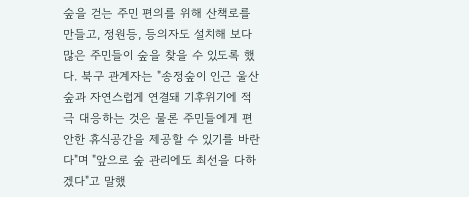숲을 걷는 주민 편의를 위해 산책로를 만들고, 정원등, 등의자도 설치해 보다 많은 주민들이 숲을 찾을 수 있도록 했다. 북구 관계자는 "송정숲이 인근 울산숲과 자연스럽게 연결돼 기후위기에 적극 대응하는 것은 물론 주민들에게 편안한 휴식공간을 제공할 수 있기를 바란다"며 "앞으로 숲 관리에도 최선을 다하겠다"고 말했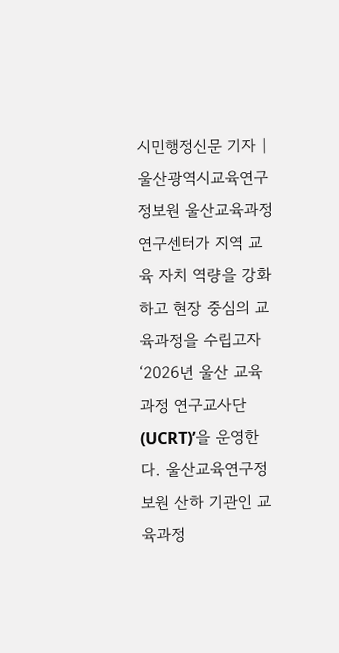시민행정신문 기자 | 울산광역시교육연구정보원 울산교육과정연구센터가 지역 교육 자치 역량을 강화하고 현장 중심의 교육과정을 수립고자 ‘2026년 울산 교육과정 연구교사단(UCRT)’을 운영한다. 울산교육연구정보원 산하 기관인 교육과정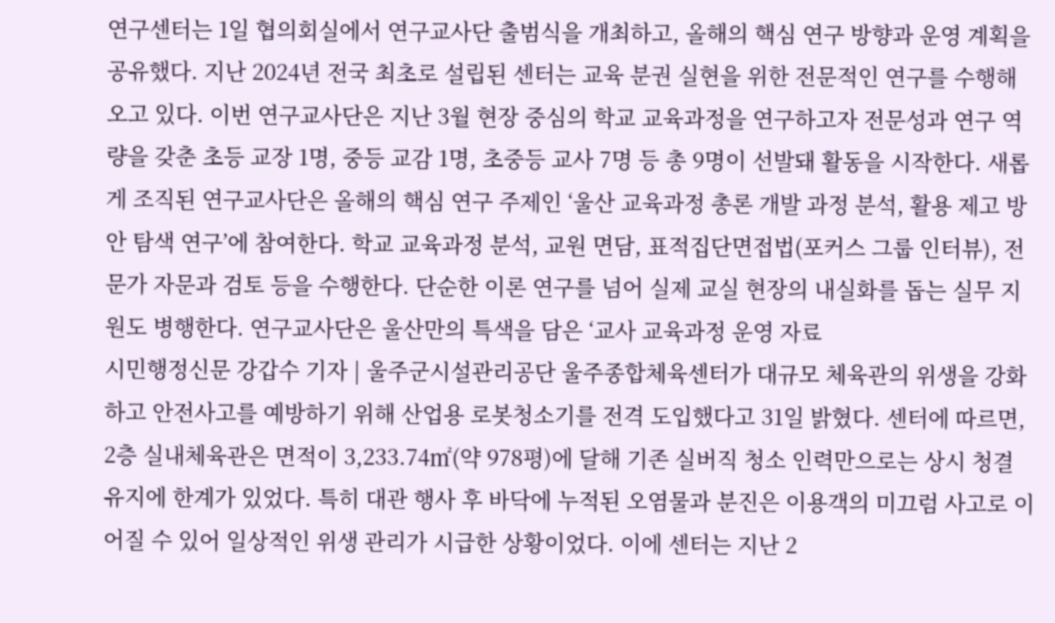연구센터는 1일 협의회실에서 연구교사단 출범식을 개최하고, 올해의 핵심 연구 방향과 운영 계획을 공유했다. 지난 2024년 전국 최초로 설립된 센터는 교육 분권 실현을 위한 전문적인 연구를 수행해 오고 있다. 이번 연구교사단은 지난 3월 현장 중심의 학교 교육과정을 연구하고자 전문성과 연구 역량을 갖춘 초등 교장 1명, 중등 교감 1명, 초중등 교사 7명 등 총 9명이 선발돼 활동을 시작한다. 새롭게 조직된 연구교사단은 올해의 핵심 연구 주제인 ‘울산 교육과정 총론 개발 과정 분석, 활용 제고 방안 탐색 연구’에 참여한다. 학교 교육과정 분석, 교원 면담, 표적집단면접법(포커스 그룹 인터뷰), 전문가 자문과 검토 등을 수행한다. 단순한 이론 연구를 넘어 실제 교실 현장의 내실화를 돕는 실무 지원도 병행한다. 연구교사단은 울산만의 특색을 담은 ‘교사 교육과정 운영 자료
시민행정신문 강갑수 기자 | 울주군시설관리공단 울주종합체육센터가 대규모 체육관의 위생을 강화하고 안전사고를 예방하기 위해 산업용 로봇청소기를 전격 도입했다고 31일 밝혔다. 센터에 따르면, 2층 실내체육관은 면적이 3,233.74㎡(약 978평)에 달해 기존 실버직 청소 인력만으로는 상시 청결 유지에 한계가 있었다. 특히 대관 행사 후 바닥에 누적된 오염물과 분진은 이용객의 미끄럼 사고로 이어질 수 있어 일상적인 위생 관리가 시급한 상황이었다. 이에 센터는 지난 2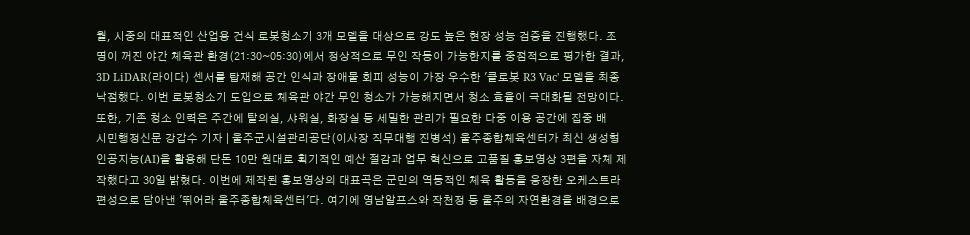월, 시중의 대표적인 산업용 건식 로봇청소기 3개 모델을 대상으로 강도 높은 현장 성능 검증을 진행했다. 조명이 꺼진 야간 체육관 환경(21:30~05:30)에서 정상적으로 무인 작동이 가능한지를 중점적으로 평가한 결과, 3D LiDAR(라이다) 센서를 탑재해 공간 인식과 장애물 회피 성능이 가장 우수한 '클로봇 R3 Vac' 모델을 최종 낙점했다. 이번 로봇청소기 도입으로 체육관 야간 무인 청소가 가능해지면서 청소 효율이 극대화될 전망이다. 또한, 기존 청소 인력은 주간에 탈의실, 샤워실, 화장실 등 세밀한 관리가 필요한 다중 이용 공간에 집중 배
시민행정신문 강갑수 기자 | 울주군시설관리공단(이사장 직무대행 진병석) 울주종합체육센터가 최신 생성형 인공지능(AI)을 활용해 단돈 10만 원대로 획기적인 예산 절감과 업무 혁신으로 고품질 홍보영상 3편을 자체 제작했다고 30일 밝혔다. 이번에 제작된 홍보영상의 대표곡은 군민의 역동적인 체육 활동을 웅장한 오케스트라 편성으로 담아낸 '뛰어라 울주종합체육센터'다. 여기에 영남알프스와 작천정 등 울주의 자연환경을 배경으로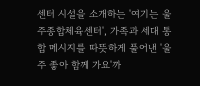센터 시설을 소개하는 '여기는 울주종합체육센터', 가족과 세대 통합 메시지를 따뜻하게 풀어낸 '울주 좋아 함께 가요'까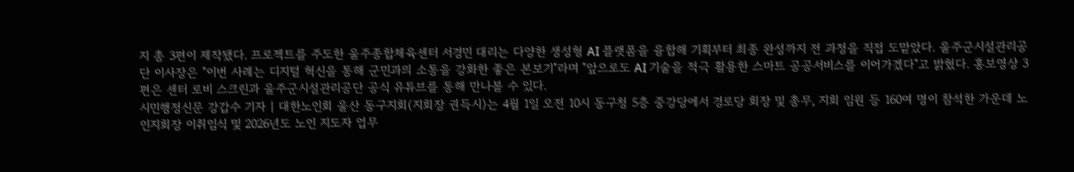지 총 3편이 제작됐다. 프로젝트를 주도한 울주종합체육센터 서경민 대리는 다양한 생성형 AI 플랫폼을 융합해 기획부터 최종 완성까지 전 과정을 직접 도맡았다. 울주군시설관리공단 이사장은 "이번 사례는 디지털 혁신을 통해 군민과의 소통을 강화한 좋은 본보기"라며 "앞으로도 AI 기술을 적극 활용한 스마트 공공서비스를 이어가겠다"고 밝혔다. 홍보영상 3편은 센터 로비 스크린과 울주군시설관리공단 공식 유튜브를 통해 만나볼 수 있다.
시민행정신문 강갑수 기자 | 대한노인회 울산 동구지회(지회장 권득시)는 4월 1일 오전 10시 동구청 5층 중강당에서 경로당 회장 및 총무, 지회 임원 등 160여 명이 참석한 가운데 노인지회장 이취임식 및 2026년도 노인 지도자 업무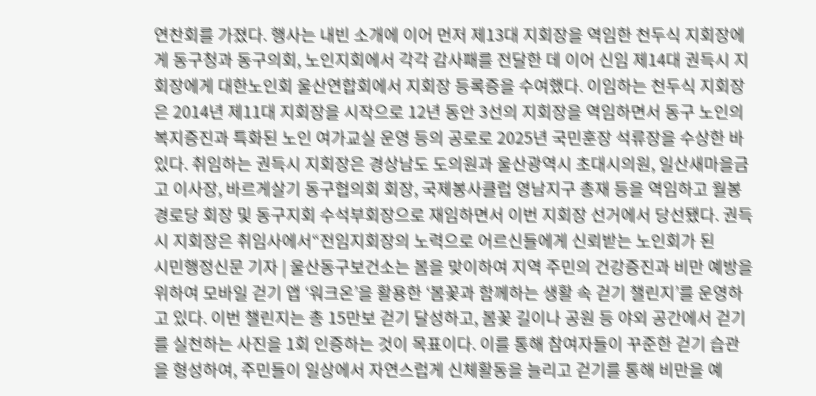연찬회를 가졌다. 행사는 내빈 소개에 이어 먼저 제13대 지회장을 역임한 천두식 지회장에게 동구청과 동구의회, 노인지회에서 각각 감사패를 전달한 데 이어 신임 제14대 권득시 지회장에게 대한노인회 울산연합회에서 지회장 등록증을 수여했다. 이임하는 천두식 지회장은 2014년 제11대 지회장을 시작으로 12년 동안 3선의 지회장을 역임하면서 동구 노인의 복지증진과 특화된 노인 여가교실 운영 등의 공로로 2025년 국민훈장 석류장을 수상한 바 있다. 취임하는 권득시 지회장은 경상남도 도의원과 울산광역시 초대시의원, 일산새마을금고 이사장, 바르게살기 동구협의회 회장, 국제봉사클럽 영남지구 총재 등을 역임하고 월봉경로당 회장 및 동구지회 수석부회장으로 재임하면서 이번 지회장 선거에서 당선됐다. 권득시 지회장은 취임사에서“전임지회장의 노력으로 어르신들에게 신뢰받는 노인회가 된
시민행정신문 기자 | 울산동구보건소는 봄을 맞이하여 지역 주민의 건강증진과 비만 예방을 위하여 모바일 걷기 앱 ‘워크온’을 활용한 ‘봄꽃과 함께하는 생활 속 걷기 챌린지’를 운영하고 있다. 이번 챌린지는 총 15만보 걷기 달성하고, 봄꽃 길이나 공원 등 야외 공간에서 걷기를 실천하는 사진을 1회 인증하는 것이 목표이다. 이를 통해 참여자들이 꾸준한 걷기 습관을 형성하여, 주민들이 일상에서 자연스럽게 신체활동을 늘리고 걷기를 통해 비만을 예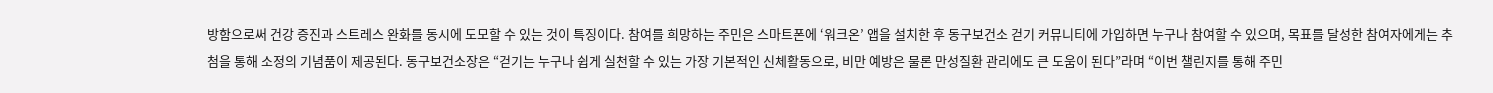방함으로써 건강 증진과 스트레스 완화를 동시에 도모할 수 있는 것이 특징이다. 참여를 희망하는 주민은 스마트폰에 ‘워크온’ 앱을 설치한 후 동구보건소 걷기 커뮤니티에 가입하면 누구나 참여할 수 있으며, 목표를 달성한 참여자에게는 추첨을 통해 소정의 기념품이 제공된다. 동구보건소장은 “걷기는 누구나 쉽게 실천할 수 있는 가장 기본적인 신체활동으로, 비만 예방은 물론 만성질환 관리에도 큰 도움이 된다”라며 “이번 챌린지를 통해 주민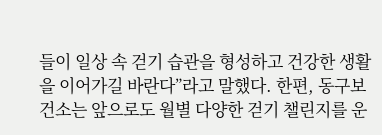들이 일상 속 걷기 습관을 형성하고 건강한 생활을 이어가길 바란다”라고 말했다. 한편, 동구보건소는 앞으로도 월별 다양한 걷기 챌린지를 운